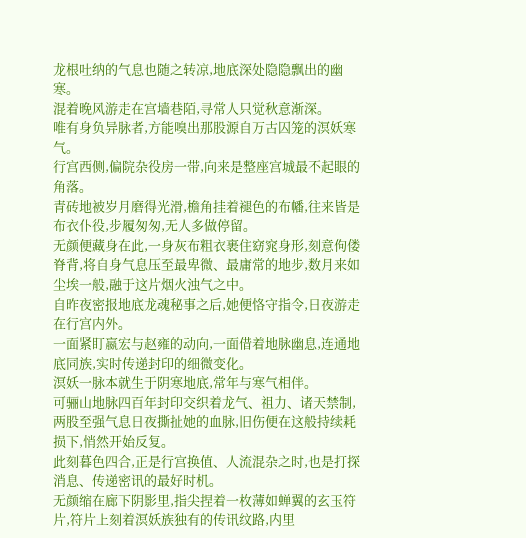龙根吐纳的气息也随之转凉,地底深处隐隐飘出的幽寒。
混着晚风游走在宫墙巷陌,寻常人只觉秋意渐深。
唯有身负异脉者,方能嗅出那股源自万古囚笼的溟妖寒气。
行宫西侧,偏院杂役房一带,向来是整座宫城最不起眼的角落。
青砖地被岁月磨得光滑,檐角挂着褪色的布幡,往来皆是布衣仆役,步履匆匆,无人多做停留。
无颜便藏身在此,一身灰布粗衣裹住窈窕身形,刻意佝偻脊背,将自身气息压至最卑微、最庸常的地步,数月来如尘埃一般,融于这片烟火浊气之中。
自昨夜密报地底龙魂秘事之后,她便恪守指令,日夜游走在行宫内外。
一面紧盯嬴宏与赵雍的动向,一面借着地脉幽息,连通地底同族,实时传递封印的细微变化。
溟妖一脉本就生于阴寒地底,常年与寒气相伴。
可骊山地脉四百年封印交织着龙气、祖力、诸天禁制,两股至强气息日夜撕扯她的血脉,旧伤便在这般持续耗损下,悄然开始反复。
此刻暮色四合,正是行宫换值、人流混杂之时,也是打探消息、传递密讯的最好时机。
无颜缩在廊下阴影里,指尖捏着一枚薄如蝉翼的玄玉符片,符片上刻着溟妖族独有的传讯纹路,内里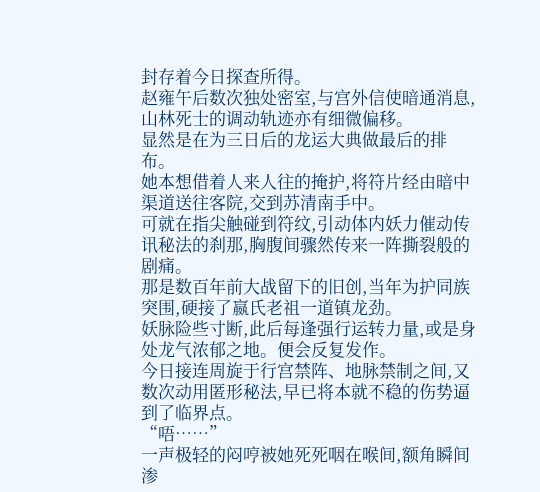封存着今日探查所得。
赵雍午后数次独处密室,与宫外信使暗通消息,山林死士的调动轨迹亦有细微偏移。
显然是在为三日后的龙运大典做最后的排布。
她本想借着人来人往的掩护,将符片经由暗中渠道送往客院,交到苏清南手中。
可就在指尖触碰到符纹,引动体内妖力催动传讯秘法的刹那,胸腹间骤然传来一阵撕裂般的剧痛。
那是数百年前大战留下的旧创,当年为护同族突围,硬接了嬴氏老祖一道镇龙劲。
妖脉险些寸断,此后每逢强行运转力量,或是身处龙气浓郁之地。便会反复发作。
今日接连周旋于行宫禁阵、地脉禁制之间,又数次动用匿形秘法,早已将本就不稳的伤势逼到了临界点。
“唔……”
一声极轻的闷哼被她死死咽在喉间,额角瞬间渗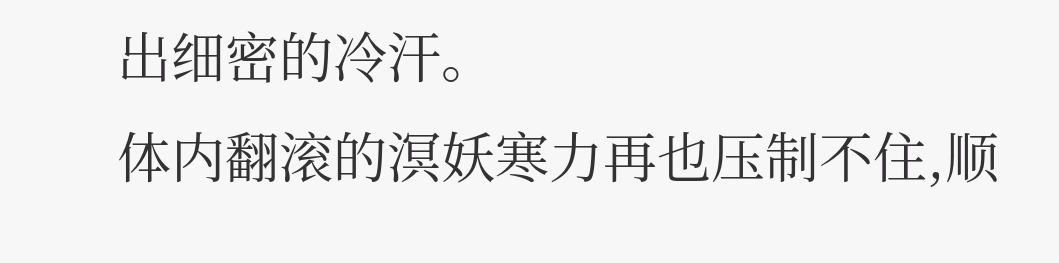出细密的冷汗。
体内翻滚的溟妖寒力再也压制不住,顺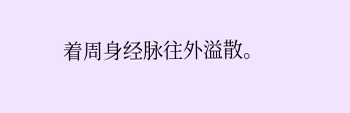着周身经脉往外溢散。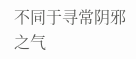不同于寻常阴邪之气